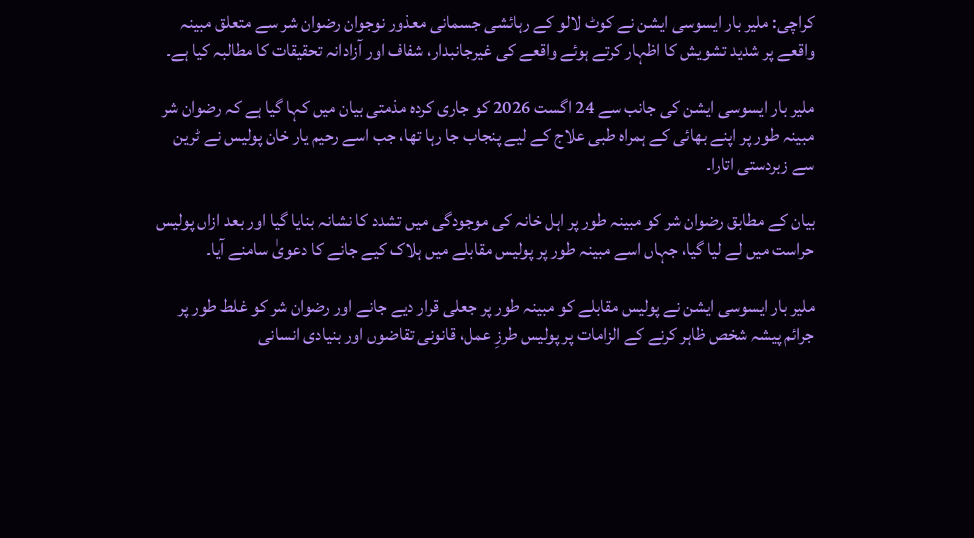کراچی: ملیر بار ایسوسی ایشن نے کوٹ لالو کے رہائشی جسمانی معذور نوجوان رضوان شر سے متعلق مبینہ واقعے پر شدید تشویش کا اظہار کرتے ہوئے واقعے کی غیرجانبدار، شفاف اور آزادانہ تحقیقات کا مطالبہ کیا ہے۔

ملیر بار ایسوسی ایشن کی جانب سے 24 اگست 2026 کو جاری کردہ مذمتی بیان میں کہا گیا ہے کہ رضوان شر مبینہ طور پر اپنے بھائی کے ہمراہ طبی علاج کے لیے پنجاب جا رہا تھا، جب اسے رحیم یار خان پولیس نے ٹرین سے زبردستی اتارا۔

بیان کے مطابق رضوان شر کو مبینہ طور پر اہل خانہ کی موجودگی میں تشدد کا نشانہ بنایا گیا اور بعد ازاں پولیس حراست میں لے لیا گیا، جہاں اسے مبینہ طور پر پولیس مقابلے میں ہلاک کیے جانے کا دعویٰ سامنے آیا۔

ملیر بار ایسوسی ایشن نے پولیس مقابلے کو مبینہ طور پر جعلی قرار دیے جانے اور رضوان شر کو غلط طور پر جرائم پیشہ شخص ظاہر کرنے کے الزامات پر پولیس طرزِ عمل، قانونی تقاضوں اور بنیادی انسانی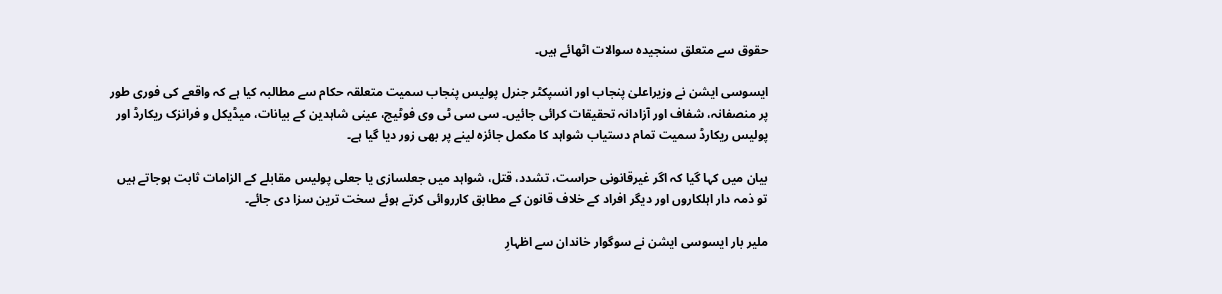حقوق سے متعلق سنجیدہ سوالات اٹھائے ہیں۔

ایسوسی ایشن نے وزیراعلیٰ پنجاب اور انسپکٹر جنرل پولیس پنجاب سمیت متعلقہ حکام سے مطالبہ کیا ہے کہ واقعے کی فوری طور پر منصفانہ، شفاف اور آزادانہ تحقیقات کرائی جائیں۔ سی سی ٹی وی فوٹیج، عینی شاہدین کے بیانات، میڈیکل و فرانزک ریکارڈ اور پولیس ریکارڈ سمیت تمام دستیاب شواہد کا مکمل جائزہ لینے پر بھی زور دیا گیا ہے۔

بیان میں کہا گیا کہ اگر غیرقانونی حراست، تشدد، قتل، شواہد میں جعلسازی یا جعلی پولیس مقابلے کے الزامات ثابت ہوجاتے ہیں تو ذمہ دار اہلکاروں اور دیگر افراد کے خلاف قانون کے مطابق کارروائی کرتے ہوئے سخت ترین سزا دی جائے۔

ملیر بار ایسوسی ایشن نے سوگوار خاندان سے اظہارِ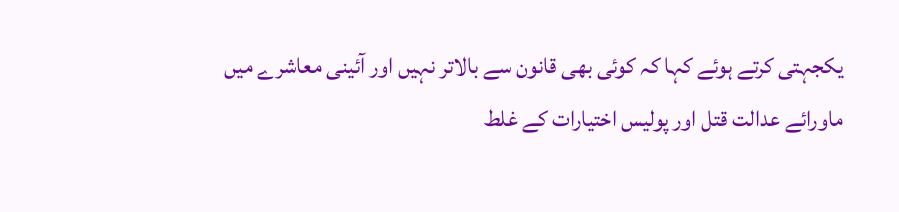یکجہتی کرتے ہوئے کہا کہ کوئی بھی قانون سے بالاتر نہیں اور آئینی معاشرے میں ماورائے عدالت قتل اور پولیس اختیارات کے غلط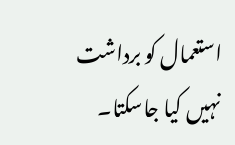استعمال کو برداشت نہیں کیا جاسکتا۔